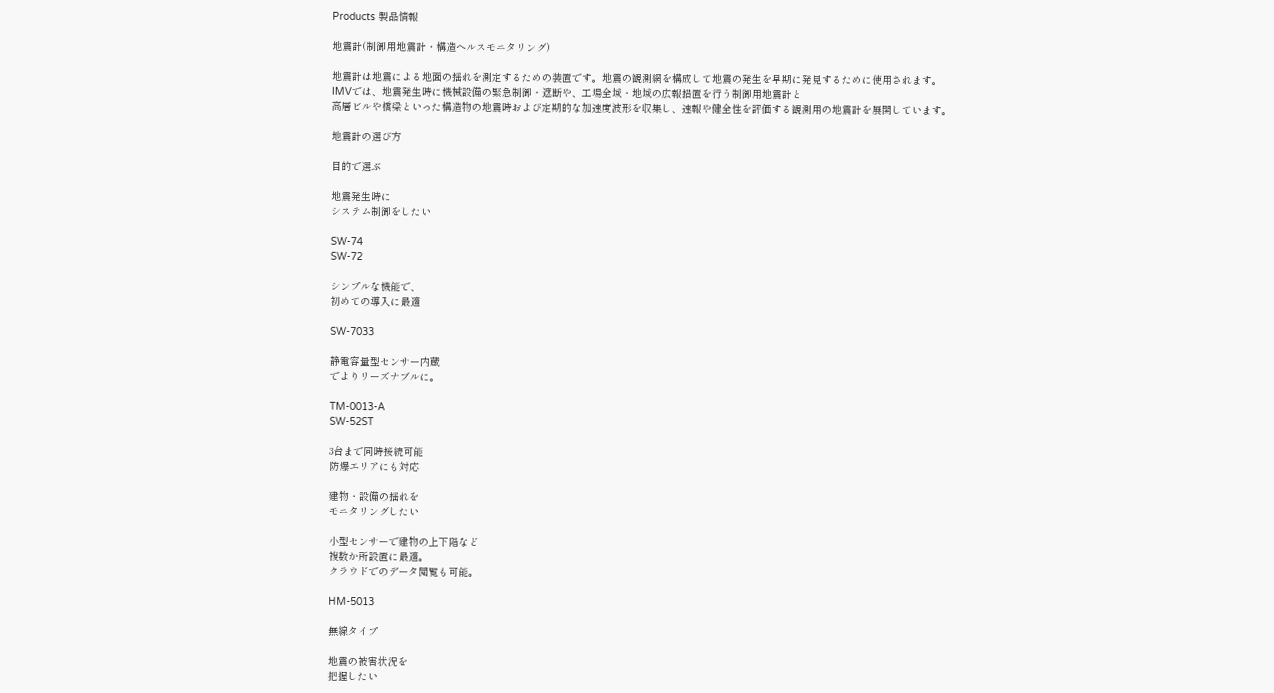Products 製品情報

地震計(制御用地震計・構造ヘルスモニタリング)

地震計は地震による地面の揺れを測定するための装置です。地震の観測網を構成して地震の発生を早期に発見するために使用されます。
IMVでは、地震発生時に機械設備の緊急制御・遮断や、工場全域・地域の広報措置を行う制御用地震計と
高層ビルや橋梁といった構造物の地震時および定期的な加速度波形を収集し、速報や健全性を評価する観測用の地震計を展開しています。

地震計の選び方

目的で選ぶ

地震発生時に
システム制御をしたい

SW-74
SW-72

シンプルな機能で、
初めての導入に最適

SW-7033

静電容量型センサー内蔵
でよりリーズナブルに。

TM-0013-A
SW-52ST

3台まで同時接続可能
防爆エリアにも対応

建物・設備の揺れを
モニタリングしたい

小型センサーで建物の上下階など
複数か所設置に最適。
クラウドでのデータ閲覧も可能。

HM-5013

無線タイプ

地震の被害状況を
把握したい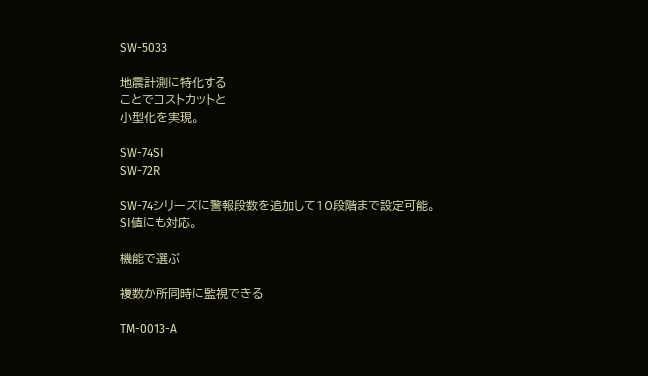SW-5033

地震計測に特化する
ことでコストカットと
小型化を実現。

SW-74SI
SW-72R

SW-74シリーズに警報段数を追加して10段階まで設定可能。
SI値にも対応。

機能で選ぶ

複数か所同時に監視できる

TM-0013-A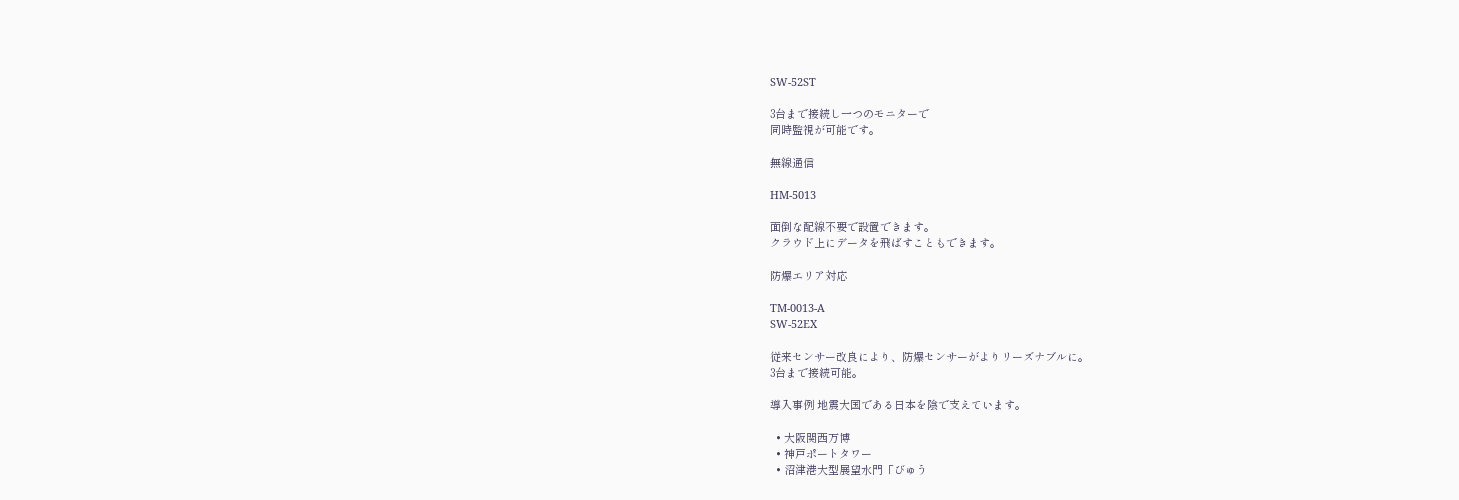SW-52ST

3台まで接続し一つのモニターで
同時監視が可能です。

無線通信

HM-5013

面倒な配線不要で設置できます。
クラウド上にデータを飛ばすこともできます。

防爆エリア対応

TM-0013-A
SW-52EX

従来センサー改良により、防爆センサーがよりリーズナブルに。
3台まで接続可能。

導入事例 地震大国である日本を陰で支えています。

  • 大阪関西万博
  • 神戸ポートタワー
  • 沼津港大型展望水門「びゅう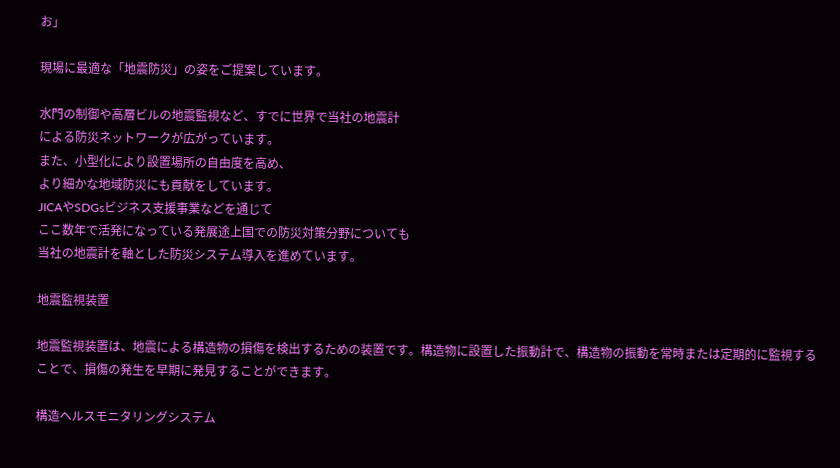お」

現場に最適な「地震防災」の姿をご提案しています。

水門の制御や高層ビルの地震監視など、すでに世界で当社の地震計
による防災ネットワークが広がっています。
また、小型化により設置場所の自由度を高め、
より細かな地域防災にも貢献をしています。
JICAやSDGsビジネス支援事業などを通じて
ここ数年で活発になっている発展途上国での防災対策分野についても
当社の地震計を軸とした防災システム導入を進めています。

地震監視装置

地震監視装置は、地震による構造物の損傷を検出するための装置です。構造物に設置した振動計で、構造物の振動を常時または定期的に監視することで、損傷の発生を早期に発見することができます。

構造ヘルスモニタリングシステム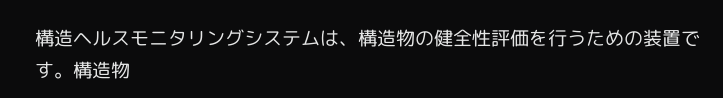構造ヘルスモニタリングシステムは、構造物の健全性評価を行うための装置です。構造物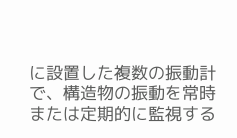に設置した複数の振動計で、構造物の振動を常時または定期的に監視する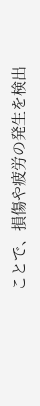ことで、損傷や疲労の発生を検出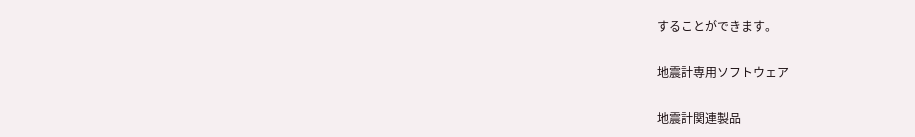することができます。

地震計専用ソフトウェア

地震計関連製品